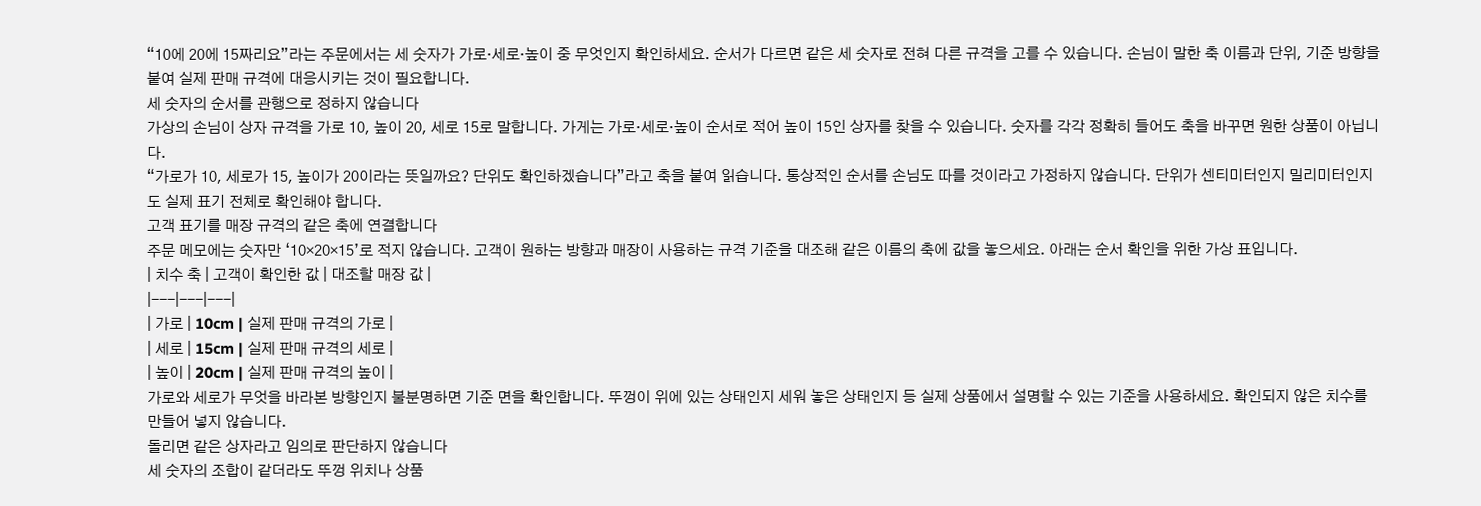“10에 20에 15짜리요”라는 주문에서는 세 숫자가 가로·세로·높이 중 무엇인지 확인하세요. 순서가 다르면 같은 세 숫자로 전혀 다른 규격을 고를 수 있습니다. 손님이 말한 축 이름과 단위, 기준 방향을 붙여 실제 판매 규격에 대응시키는 것이 필요합니다.
세 숫자의 순서를 관행으로 정하지 않습니다
가상의 손님이 상자 규격을 가로 10, 높이 20, 세로 15로 말합니다. 가게는 가로·세로·높이 순서로 적어 높이 15인 상자를 찾을 수 있습니다. 숫자를 각각 정확히 들어도 축을 바꾸면 원한 상품이 아닙니다.
“가로가 10, 세로가 15, 높이가 20이라는 뜻일까요? 단위도 확인하겠습니다”라고 축을 붙여 읽습니다. 통상적인 순서를 손님도 따를 것이라고 가정하지 않습니다. 단위가 센티미터인지 밀리미터인지도 실제 표기 전체로 확인해야 합니다.
고객 표기를 매장 규격의 같은 축에 연결합니다
주문 메모에는 숫자만 ‘10×20×15’로 적지 않습니다. 고객이 원하는 방향과 매장이 사용하는 규격 기준을 대조해 같은 이름의 축에 값을 놓으세요. 아래는 순서 확인을 위한 가상 표입니다.
| 치수 축 | 고객이 확인한 값 | 대조할 매장 값 |
|---|---|---|
| 가로 | 10cm | 실제 판매 규격의 가로 |
| 세로 | 15cm | 실제 판매 규격의 세로 |
| 높이 | 20cm | 실제 판매 규격의 높이 |
가로와 세로가 무엇을 바라본 방향인지 불분명하면 기준 면을 확인합니다. 뚜껑이 위에 있는 상태인지 세워 놓은 상태인지 등 실제 상품에서 설명할 수 있는 기준을 사용하세요. 확인되지 않은 치수를 만들어 넣지 않습니다.
돌리면 같은 상자라고 임의로 판단하지 않습니다
세 숫자의 조합이 같더라도 뚜껑 위치나 상품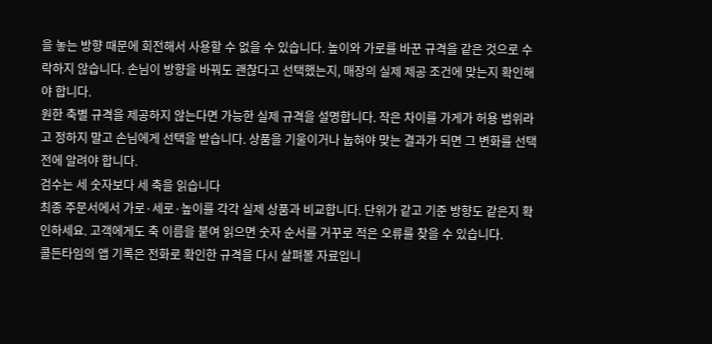을 놓는 방향 때문에 회전해서 사용할 수 없을 수 있습니다. 높이와 가로를 바꾼 규격을 같은 것으로 수락하지 않습니다. 손님이 방향을 바꿔도 괜찮다고 선택했는지, 매장의 실제 제공 조건에 맞는지 확인해야 합니다.
원한 축별 규격을 제공하지 않는다면 가능한 실제 규격을 설명합니다. 작은 차이를 가게가 허용 범위라고 정하지 말고 손님에게 선택을 받습니다. 상품을 기울이거나 눕혀야 맞는 결과가 되면 그 변화를 선택 전에 알려야 합니다.
검수는 세 숫자보다 세 축을 읽습니다
최종 주문서에서 가로·세로·높이를 각각 실제 상품과 비교합니다. 단위가 같고 기준 방향도 같은지 확인하세요. 고객에게도 축 이름을 붙여 읽으면 숫자 순서를 거꾸로 적은 오류를 찾을 수 있습니다.
콜든타임의 앱 기록은 전화로 확인한 규격을 다시 살펴볼 자료입니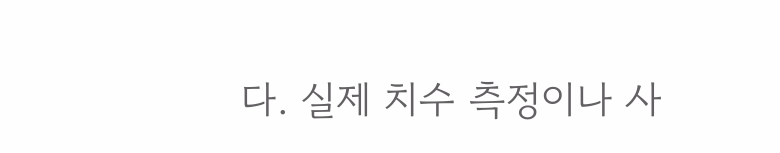다. 실제 치수 측정이나 사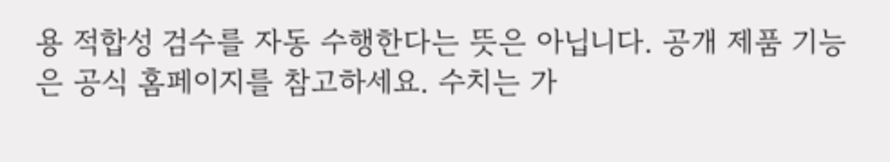용 적합성 검수를 자동 수행한다는 뜻은 아닙니다. 공개 제품 기능은 공식 홈페이지를 참고하세요. 수치는 가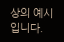상의 예시입니다.